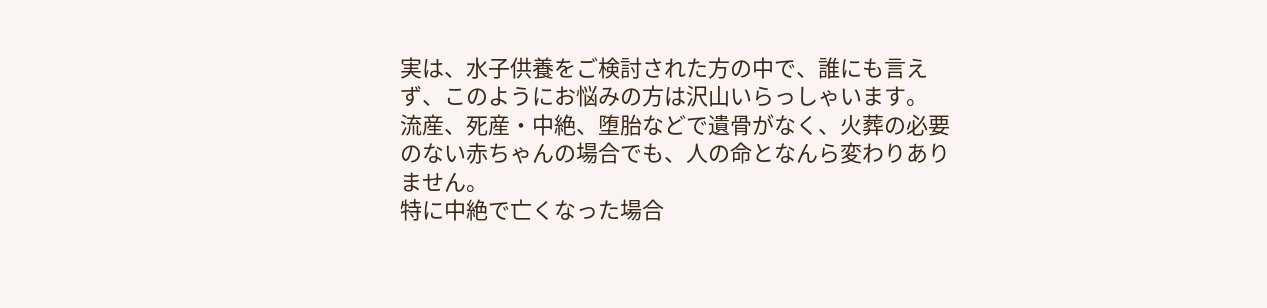実は、水子供養をご検討された方の中で、誰にも言えず、このようにお悩みの方は沢山いらっしゃいます。
流産、死産・中絶、堕胎などで遺骨がなく、火葬の必要のない赤ちゃんの場合でも、人の命となんら変わりありません。
特に中絶で亡くなった場合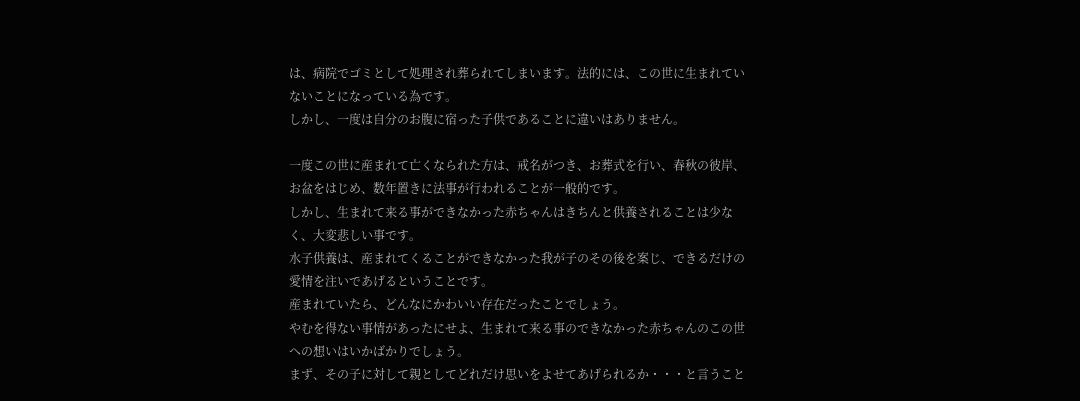は、病院でゴミとして処理され葬られてしまいます。法的には、この世に生まれていないことになっている為です。
しかし、一度は自分のお腹に宿った子供であることに違いはありません。

一度この世に産まれて亡くなられた方は、戒名がつき、お葬式を行い、春秋の彼岸、お盆をはじめ、数年置きに法事が行われることが一般的です。
しかし、生まれて来る事ができなかった赤ちゃんはきちんと供養されることは少なく、大変悲しい事です。
水子供養は、産まれてくることができなかった我が子のその後を案じ、できるだけの愛情を注いであげるということです。
産まれていたら、どんなにかわいい存在だったことでしょう。
やむを得ない事情があったにせよ、生まれて来る事のできなかった赤ちゃんのこの世への想いはいかばかりでしょう。
まず、その子に対して親としてどれだけ思いをよせてあげられるか・・・と言うこと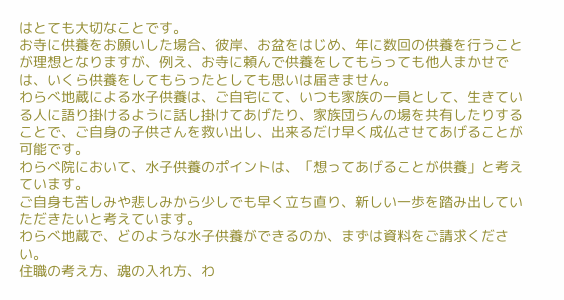はとても大切なことです。
お寺に供養をお願いした場合、彼岸、お盆をはじめ、年に数回の供養を行うことが理想となりますが、例え、お寺に頼んで供養をしてもらっても他人まかせでは、いくら供養をしてもらったとしても思いは届きません。
わらべ地蔵による水子供養は、ご自宅にて、いつも家族の一員として、生きている人に語り掛けるように話し掛けてあげたり、家族団らんの場を共有したりすることで、ご自身の子供さんを救い出し、出来るだけ早く成仏させてあげることが可能です。
わらべ院において、水子供養のポイントは、「想ってあげることが供養」と考えています。
ご自身も苦しみや悲しみから少しでも早く立ち直り、新しい一歩を踏み出していただきたいと考えています。
わらべ地蔵で、どのような水子供養ができるのか、まずは資料をご請求ください。
住職の考え方、魂の入れ方、わ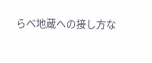らべ地蔵への接し方な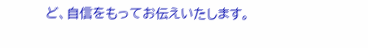ど、自信をもってお伝えいたします。